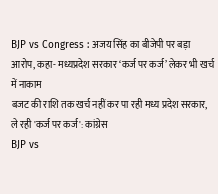BJP vs Congress : अजय सिंह का बीजेपी पर बड़ा आरोप, कहा- मध्यप्रदेश सरकार ‘कर्ज पर कर्ज’ लेकर भी खर्च में नाकाम
बजट की राशि तक खर्च नहीं कर पा रही मध्य प्रदेश सरकार, ले रही 'कर्ज पर कर्ज': कांग्रेस
BJP vs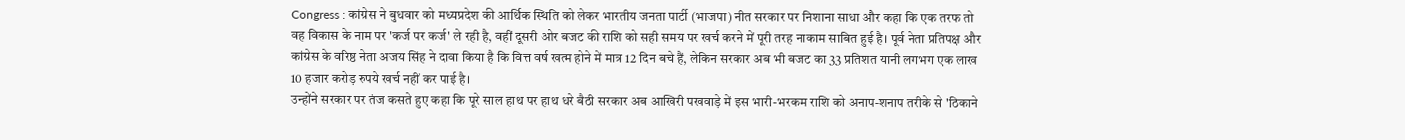Congress : कांग्रेस ने बुधवार को मध्यप्रदेश की आर्थिक स्थिति को लेकर भारतीय जनता पार्टी (भाजपा) नीत सरकार पर निशाना साधा और कहा कि एक तरफ तो वह विकास के नाम पर 'कर्ज पर कर्ज' ले रही है, वहीं दूसरी ओर बजट की राशि को सही समय पर खर्च करने में पूरी तरह नाकाम साबित हुई है। पूर्व नेता प्रतिपक्ष और कांग्रेस के वरिष्ठ नेता अजय सिंह ने दावा किया है कि वित्त वर्ष खत्म होने में मात्र 12 दिन बचे हैं, लेकिन सरकार अब भी बजट का 33 प्रतिशत यानी लगभग एक लाख 10 हजार करोड़ रुपये खर्च नहीं कर पाई है।
उन्होंने सरकार पर तंज कसते हुए कहा कि पूरे साल हाथ पर हाथ धरे बैठी सरकार अब आखिरी पखवाड़े में इस भारी-भरकम राशि को अनाप-शनाप तरीके से 'ठिकाने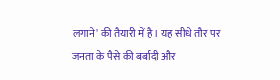लगाने' की तैयारी में है। यह सीधे तौर पर जनता के पैसे की बर्बादी और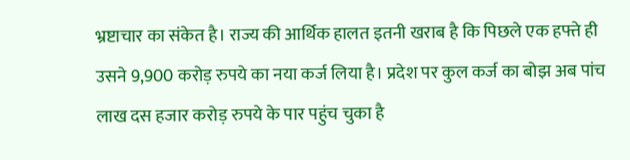भ्रष्टाचार का संकेत है। राज्य की आर्थिक हालत इतनी खराब है कि पिछले एक हफ्ते ही उसने 9,900 करोड़ रुपये का नया कर्ज लिया है। प्रदेश पर कुल कर्ज का बोझ अब पांच लाख दस हजार करोड़ रुपये के पार पहुंच चुका है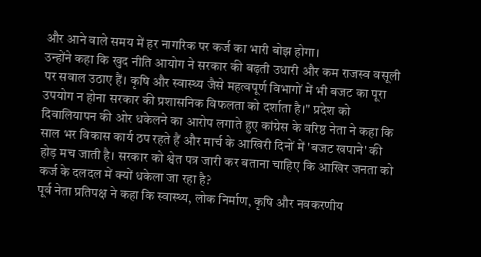और आने वाले समय में हर नागरिक पर कर्ज का भारी बोझ होगा।
उन्होंने कहा कि खुद नीति आयोग ने सरकार की बढ़ती उधारी और कम राजस्व वसूली पर सवाल उठाए हैं। कृषि और स्वास्थ्य जैसे महत्वपूर्ण विभागों में भी बजट का पूरा उपयोग न होना सरकार की प्रशासनिक विफलता को दर्शाता है।" प्रदेश को दिवालियापन की ओर धकेलने का आरोप लगाते हुए कांग्रेस के वरिष्ठ नेता ने कहा कि साल भर विकास कार्य ठप रहते हैं और मार्च के आखिरी दिनों में 'बजट खपाने' की होड़ मच जाती है। सरकार को श्वेत पत्र जारी कर बताना चाहिए कि आखिर जनता को कर्ज के दलदल में क्यों धकेला जा रहा है?
पूर्व नेता प्रतिपक्ष ने कहा कि स्वास्थ्य, लोक निर्माण, कृषि और नवकरणीय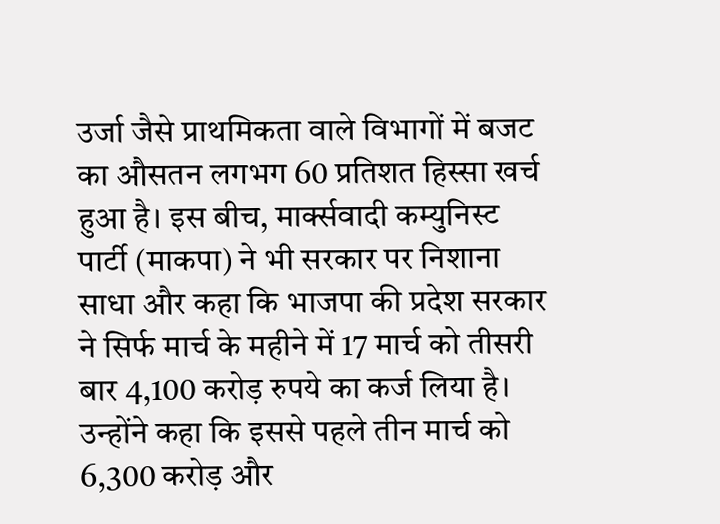उर्जा जैसे प्राथमिकता वाले विभागों में बजट का औसतन लगभग 60 प्रतिशत हिस्सा खर्च हुआ है। इस बीच, मार्क्सवादी कम्युनिस्ट पार्टी (माकपा) ने भी सरकार पर निशाना साधा और कहा कि भाजपा की प्रदेश सरकार ने सिर्फ मार्च के महीने में 17 मार्च को तीसरी बार 4,100 करोड़ रुपये का कर्ज लिया है। उन्होंने कहा कि इससे पहले तीन मार्च को 6,300 करोड़ और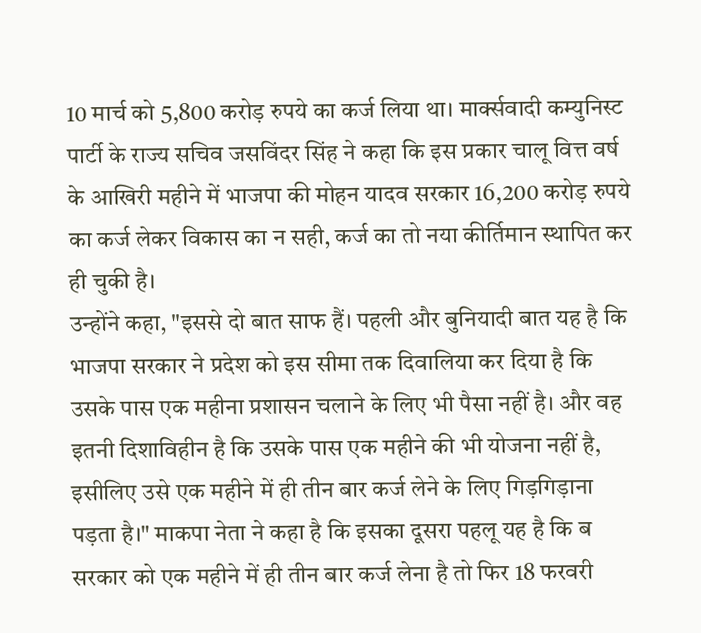10 मार्च को 5,800 करोड़ रुपये का कर्ज लिया था। मार्क्सवादी कम्युनिस्ट पार्टी के राज्य सचिव जसविंदर सिंह ने कहा कि इस प्रकार चालू वित्त वर्ष के आखिरी महीने में भाजपा की मोहन यादव सरकार 16,200 करोड़ रुपये का कर्ज लेकर विकास का न सही, कर्ज का तो नया कीर्तिमान स्थापित कर ही चुकी है।
उन्होंने कहा, "इससे दो बात साफ हैं। पहली और बुनियादी बात यह है कि भाजपा सरकार ने प्रदेश को इस सीमा तक दिवालिया कर दिया है कि उसके पास एक महीना प्रशासन चलाने के लिए भी पैसा नहीं है। और वह इतनी दिशाविहीन है कि उसके पास एक महीने की भी योजना नहीं है, इसीलिए उसे एक महीने में ही तीन बार कर्ज लेने के लिए गिड़गिड़ाना पड़ता है।" माकपा नेता ने कहा है कि इसका दूसरा पहलू यह है कि ब सरकार को एक महीने में ही तीन बार कर्ज लेना है तो फिर 18 फरवरी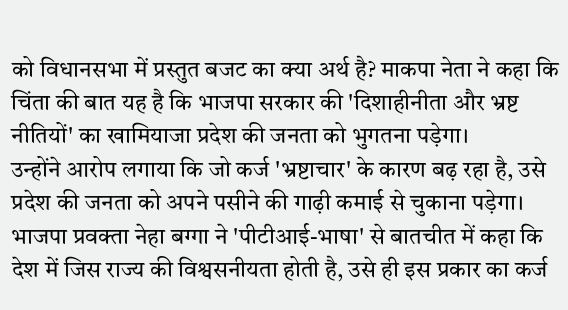को विधानसभा में प्रस्तुत बजट का क्या अर्थ है? माकपा नेता ने कहा कि चिंता की बात यह है कि भाजपा सरकार की 'दिशाहीनीता और भ्रष्ट नीतियों' का खामियाजा प्रदेश की जनता को भुगतना पड़ेगा।
उन्होंने आरोप लगाया कि जो कर्ज 'भ्रष्टाचार' के कारण बढ़ रहा है, उसे प्रदेश की जनता को अपने पसीने की गाढ़ी कमाई से चुकाना पड़ेगा। भाजपा प्रवक्ता नेहा बग्गा ने 'पीटीआई-भाषा' से बातचीत में कहा कि देश में जिस राज्य की विश्वसनीयता होती है, उसे ही इस प्रकार का कर्ज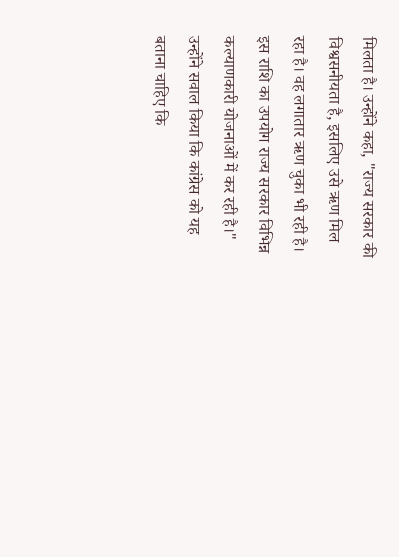मिलता है। उन्होंने कहा, "राज्य सरकार की विश्वसनीयता है, इसलिए उसे ऋण मिल रहा है। वह लगातार ऋण चुका भी रही है। इस राशि का उपयोग राज्य सरकार विभिन्न कल्याणकारी योजनाओं में कर रही है।" उन्होंने सवाल किया कि कांग्रेस को यह बताना चाहिए कि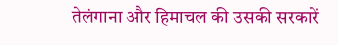तेलंगाना और हिमाचल की उसकी सरकारें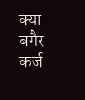क्या बगैर कर्ज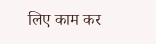लिए काम कर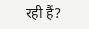रही हैं?